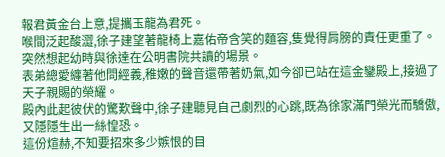報君黃金台上意,提攜玉龍為君死。
喉間泛起酸澀,徐子建望著龍椅上嘉佑帝含笑的麵容,隻覺得肩膀的責任更重了。
突然想起幼時與徐達在公明書院共讀的場景。
表弟總愛纏著他問經義,稚嫩的聲音還帶著奶氣,如今卻已站在這金鑾殿上,接過了天子親賜的榮耀。
殿內此起彼伏的驚歎聲中,徐子建聽見自己劇烈的心跳,既為徐家滿門榮光而驕傲,又隱隱生出一絲惶恐。
這份煊赫,不知要招來多少嫉恨的目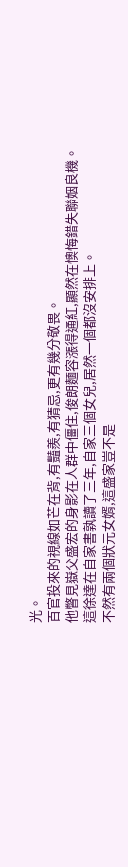光。
百官投來的視線如芒在背,有豔羨,有猜忌,更有幾分敬畏。
他瞥見嶽父盛宏的身影在人群中僵住,俊朗麵容漲得通紅,顯然在懊悔錯失聯姻良機。
這徐達在自家書孰讀了三年,自家三個女兒,居然一個都沒安排上。
不然有兩個狀元女婿,這盛家豈不是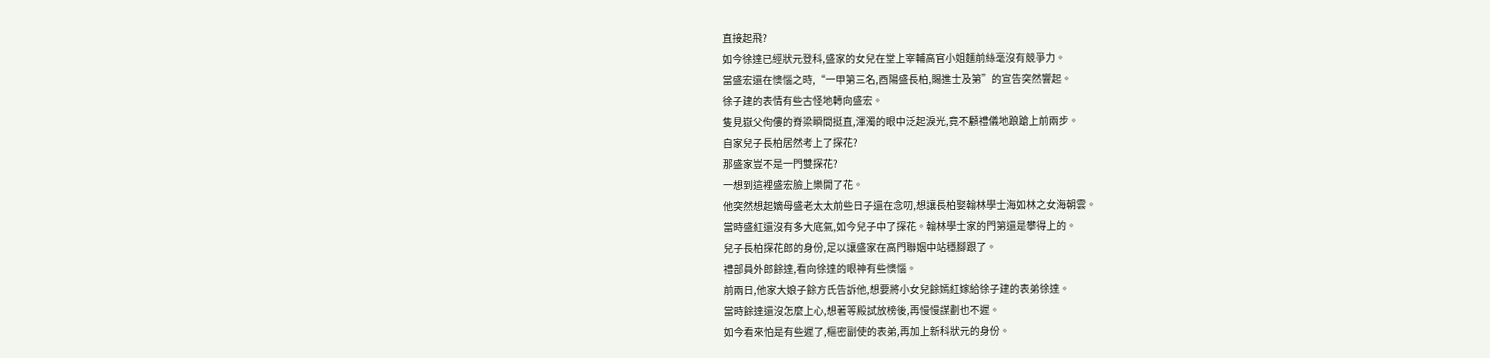直接起飛?
如今徐達已經狀元登科,盛家的女兒在堂上宰輔高官小姐麵前絲毫沒有競爭力。
當盛宏還在懊惱之時,“一甲第三名,酉陽盛長柏,賜進士及第”的宣告突然響起。
徐子建的表情有些古怪地轉向盛宏。
隻見嶽父佝僂的脊梁瞬間挺直,渾濁的眼中泛起淚光,竟不顧禮儀地踉蹌上前兩步。
自家兒子長柏居然考上了探花?
那盛家豈不是一門雙探花?
一想到這裡盛宏臉上樂開了花。
他突然想起嫡母盛老太太前些日子還在念叨,想讓長柏娶翰林學士海如林之女海朝雲。
當時盛紅還沒有多大底氣,如今兒子中了探花。翰林學士家的門第還是攀得上的。
兒子長柏探花郎的身份,足以讓盛家在高門聯姻中站穩腳跟了。
禮部員外郎餘達,看向徐達的眼神有些懊惱。
前兩日,他家大娘子餘方氏告訴他,想要將小女兒餘嫣紅嫁給徐子建的表弟徐達。
當時餘達還沒怎麼上心,想著等殿試放榜後,再慢慢謀劃也不遲。
如今看來怕是有些遲了,樞密副使的表弟,再加上新科狀元的身份。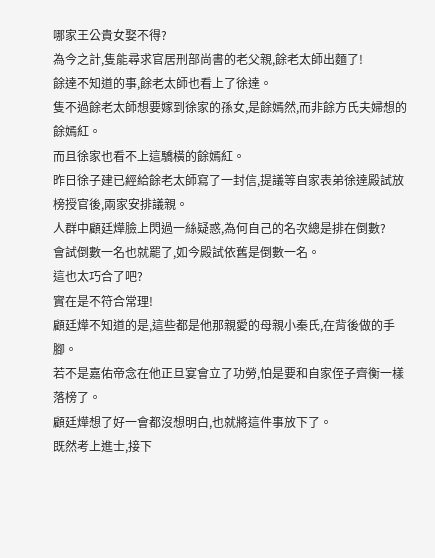哪家王公貴女娶不得?
為今之計,隻能尋求官居刑部尚書的老父親,餘老太師出麵了!
餘達不知道的事,餘老太師也看上了徐達。
隻不過餘老太師想要嫁到徐家的孫女,是餘嫣然,而非餘方氏夫婦想的餘嫣紅。
而且徐家也看不上這驕橫的餘嫣紅。
昨日徐子建已經給餘老太師寫了一封信,提議等自家表弟徐達殿試放榜授官後,兩家安排議親。
人群中顧廷燁臉上閃過一絲疑惑,為何自己的名次總是排在倒數?
會試倒數一名也就罷了,如今殿試依舊是倒數一名。
這也太巧合了吧?
實在是不符合常理!
顧廷燁不知道的是,這些都是他那親愛的母親小秦氏,在背後做的手腳。
若不是嘉佑帝念在他正旦宴會立了功勞,怕是要和自家侄子齊衡一樣落榜了。
顧廷燁想了好一會都沒想明白,也就將這件事放下了。
既然考上進士,接下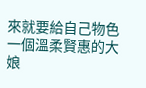來就要給自己物色一個溫柔賢惠的大娘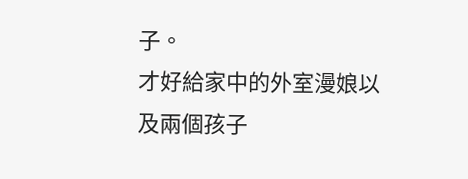子。
才好給家中的外室漫娘以及兩個孩子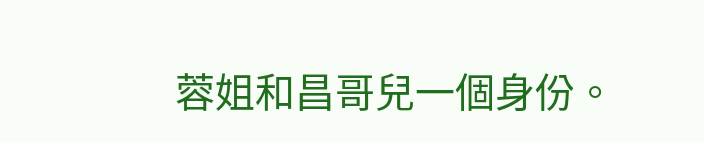蓉姐和昌哥兒一個身份。